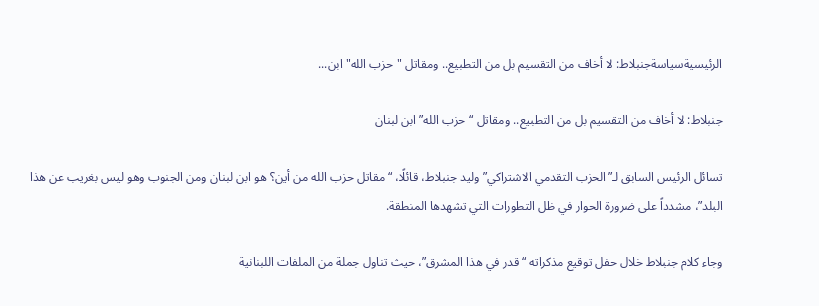الرئيسيةسياسةجنبلاط: لا أخاف من التقسيم بل من التطبيع.. ومقاتل "حزب الله" ابن...

جنبلاط: لا أخاف من التقسيم بل من التطبيع.. ومقاتل “حزب الله” ابن لبنان

تسائل الرئيس السابق لـ”الحزب التقدمي الاشتراكي” وليد جنبلاط، قائلًا، “مقاتل حزب الله من أين؟ هو ابن لبنان ومن الجنوب وهو ليس بغريب عن هذا البلد”، مشدداً على ضرورة الحوار في ظل التطورات التي تشهدها المنطقة.

وجاء كلام جنبلاط خلال حفل توقيع مذكراته “قدر في هذا المشرق”، حيث تناول جملة من الملفات اللبنانية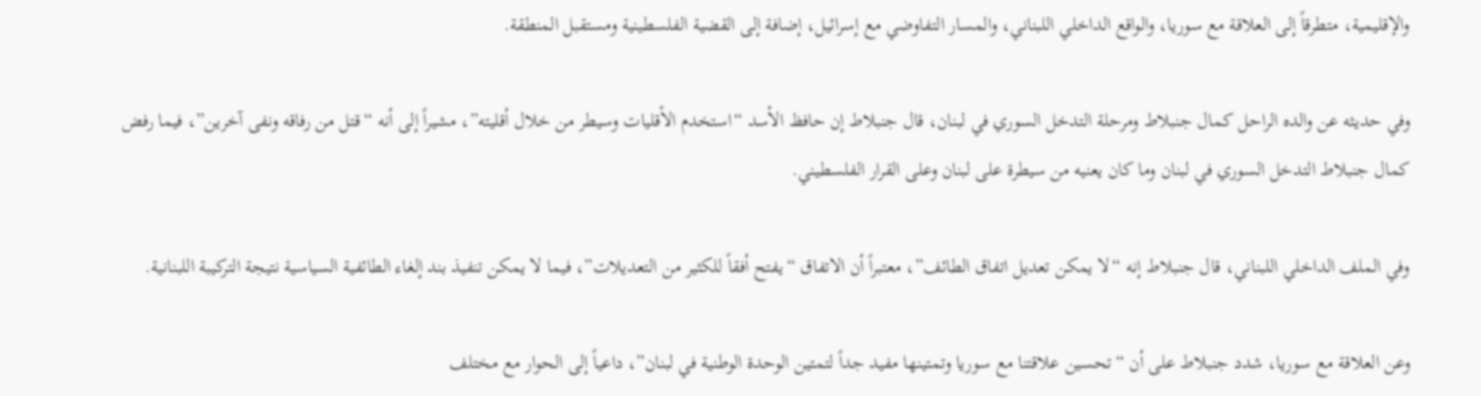والإقليمية، متطرقاً إلى العلاقة مع سوريا، والواقع الداخلي اللبناني، والمسار التفاوضي مع إسرائيل، إضافة إلى القضية الفلسطينية ومستقبل المنطقة.

وفي حديثه عن والده الراحل كمال جنبلاط ومرحلة التدخل السوري في لبنان، قال جنبلاط إن حافظ الأسد “استخدم الأقليات وسيطر من خلال أقليته”، مشيراً إلى أنه “قتل من رفاقه ونفى آخرين”، فيما رفض كمال جنبلاط التدخل السوري في لبنان وما كان يعنيه من سيطرة على لبنان وعلى القرار الفلسطيني.

وفي الملف الداخلي اللبناني، قال جنبلاط إنه “لا يمكن تعديل اتفاق الطائف”، معتبراً أن الاتفاق “يفتح أفقاً للكثير من التعديلات”، فيما لا يمكن تنفيذ بند إلغاء الطائفية السياسية نتيجة التركيبة اللبنانية.

وعن العلاقة مع سوريا، شدد جنبلاط على أن “تحسين علاقتنا مع سوريا وتمتينها مفيد جداً لتمتين الوحدة الوطنية في لبنان”، داعياً إلى الحوار مع مختلف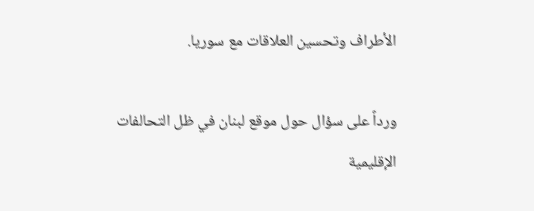الأطراف وتحسين العلاقات مع سوريا.

ورداً على سؤال حول موقع لبنان في ظل التحالفات الإقليمية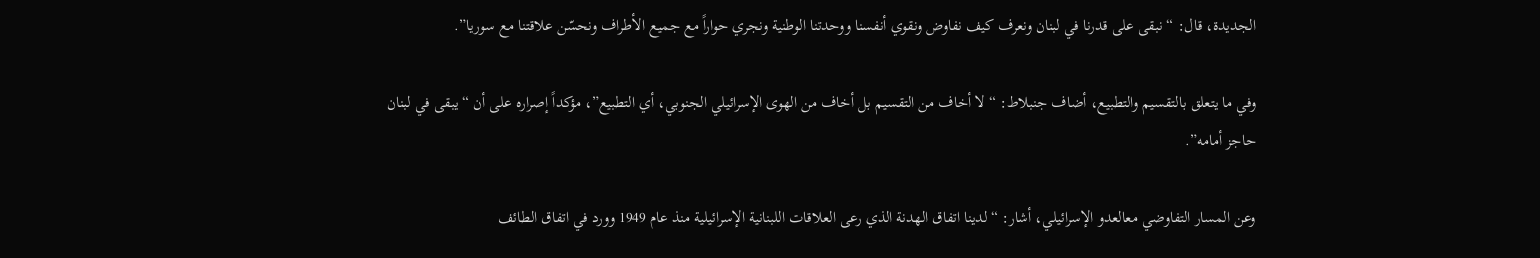الجديدة، قال: “نبقى على قدرنا في لبنان ونعرف كيف نفاوض ونقوي أنفسنا ووحدتنا الوطنية ونجري حواراً مع جميع الأطراف ونحسّن علاقتنا مع سوريا”.

وفي ما يتعلق بالتقسيم والتطبيع، أضاف جنبلاط: “لا أخاف من التقسيم بل أخاف من الهوى الإسرائيلي الجنوبي، أي التطبيع”، مؤكداً إصراره على أن “يبقى في لبنان حاجز أمامه”.

وعن المسار التفاوضي معالعدو الإسرائيلي، أشار: “لدينا اتفاق الهدنة الذي رعى العلاقات اللبنانية الإسرائيلية منذ عام 1949 وورد في اتفاق الطائف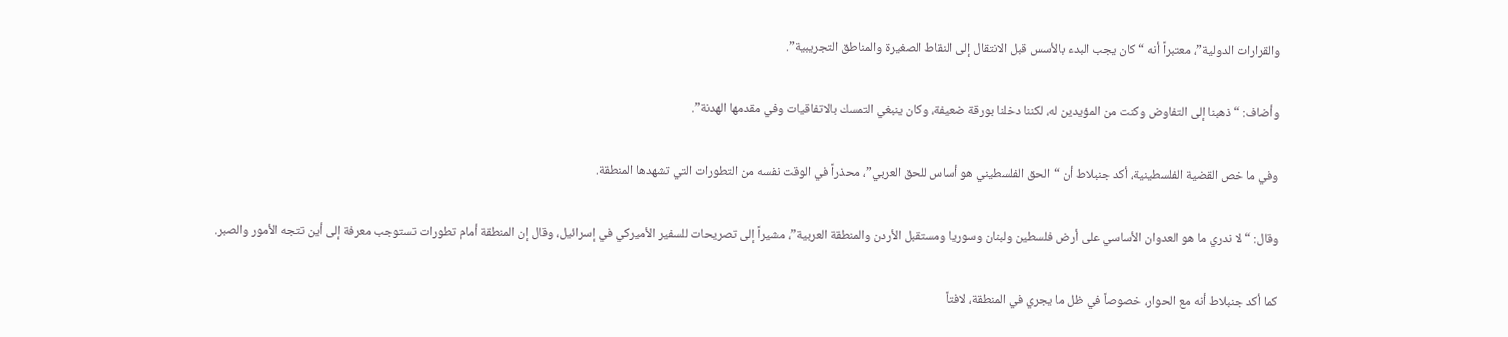والقرارات الدولية”، معتبراً أنه “كان يجب البدء بالأسس قبل الانتقال إلى النقاط الصغيرة والمناطق التجريبية”.

وأضاف: “ذهبنا إلى التفاوض وكنت من المؤيدين له، لكننا دخلنا بورقة ضعيفة، وكان ينبغي التمسك بالاتفاقيات وفي مقدمها الهدنة”.

وفي ما خص القضية الفلسطينية، أكد جنبلاط أن “الحق الفلسطيني هو أساس للحق العربي”، محذراً في الوقت نفسه من التطورات التي تشهدها المنطقة.

وقال: “لا ندري ما هو العدوان الأساسي على أرض فلسطين ولبنان وسوريا ومستقبل الأردن والمنطقة العربية”، مشيراً إلى تصريحات للسفير الأميركي في إسرائيل، وقال إن المنطقة أمام تطورات تستوجب معرفة إلى أين تتجه الأمور والصبر.

كما أكد جنبلاط أنه مع الحوار، خصوصاً في ظل ما يجري في المنطقة، لافتاً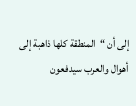إلى أن “المنطقة كلها ذاهبة إلى أهوال والعرب سيدفعون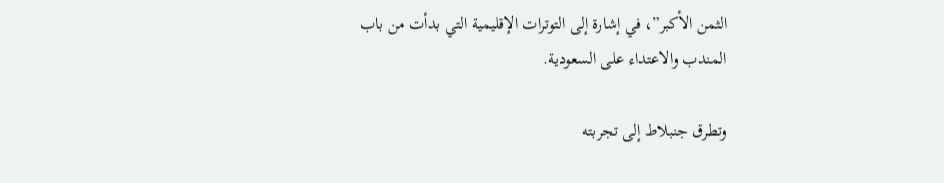الثمن الأكبر”، في إشارة إلى التوترات الإقليمية التي بدأت من باب المندب والاعتداء على السعودية.

وتطرق جنبلاط إلى تجربته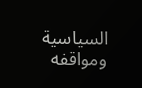السياسية ومواقفه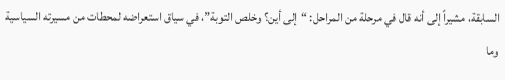السابقة، مشيراً إلى أنه قال في مرحلة من المراحل: “إلى أين؟ وخلص التوبة”، في سياق استعراضه لمحطات من مسيرته السياسية وما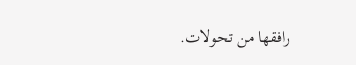رافقها من تحولات.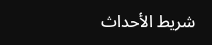شريط الأحداث